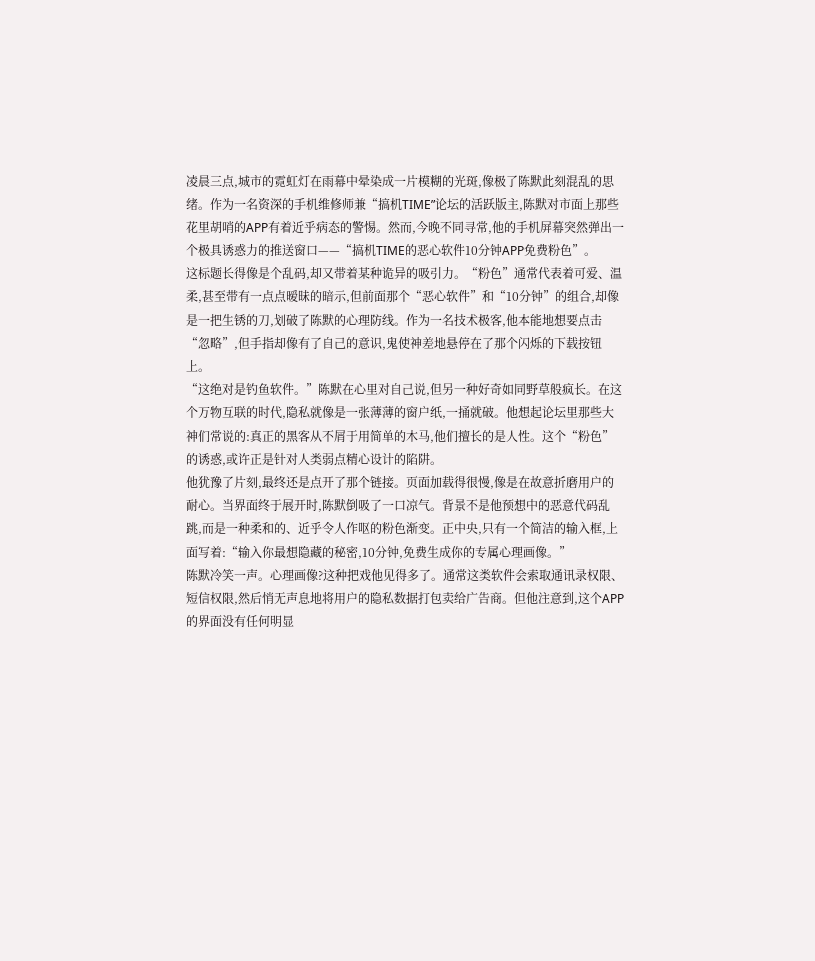凌晨三点,城市的霓虹灯在雨幕中晕染成一片模糊的光斑,像极了陈默此刻混乱的思绪。作为一名资深的手机维修师兼“搞机TIME”论坛的活跃版主,陈默对市面上那些花里胡哨的APP有着近乎病态的警惕。然而,今晚不同寻常,他的手机屏幕突然弹出一个极具诱惑力的推送窗口——“搞机TIME的恶心软件10分钟APP免费粉色”。
这标题长得像是个乱码,却又带着某种诡异的吸引力。“粉色”通常代表着可爱、温柔,甚至带有一点点暧昧的暗示,但前面那个“恶心软件”和“10分钟”的组合,却像是一把生锈的刀,划破了陈默的心理防线。作为一名技术极客,他本能地想要点击“忽略”,但手指却像有了自己的意识,鬼使神差地悬停在了那个闪烁的下载按钮上。
“这绝对是钓鱼软件。”陈默在心里对自己说,但另一种好奇如同野草般疯长。在这个万物互联的时代,隐私就像是一张薄薄的窗户纸,一捅就破。他想起论坛里那些大神们常说的:真正的黑客从不屑于用简单的木马,他们擅长的是人性。这个“粉色”的诱惑,或许正是针对人类弱点精心设计的陷阱。
他犹豫了片刻,最终还是点开了那个链接。页面加载得很慢,像是在故意折磨用户的耐心。当界面终于展开时,陈默倒吸了一口凉气。背景不是他预想中的恶意代码乱跳,而是一种柔和的、近乎令人作呕的粉色渐变。正中央,只有一个简洁的输入框,上面写着:“输入你最想隐藏的秘密,10分钟,免费生成你的专属心理画像。”
陈默冷笑一声。心理画像?这种把戏他见得多了。通常这类软件会索取通讯录权限、短信权限,然后悄无声息地将用户的隐私数据打包卖给广告商。但他注意到,这个APP的界面没有任何明显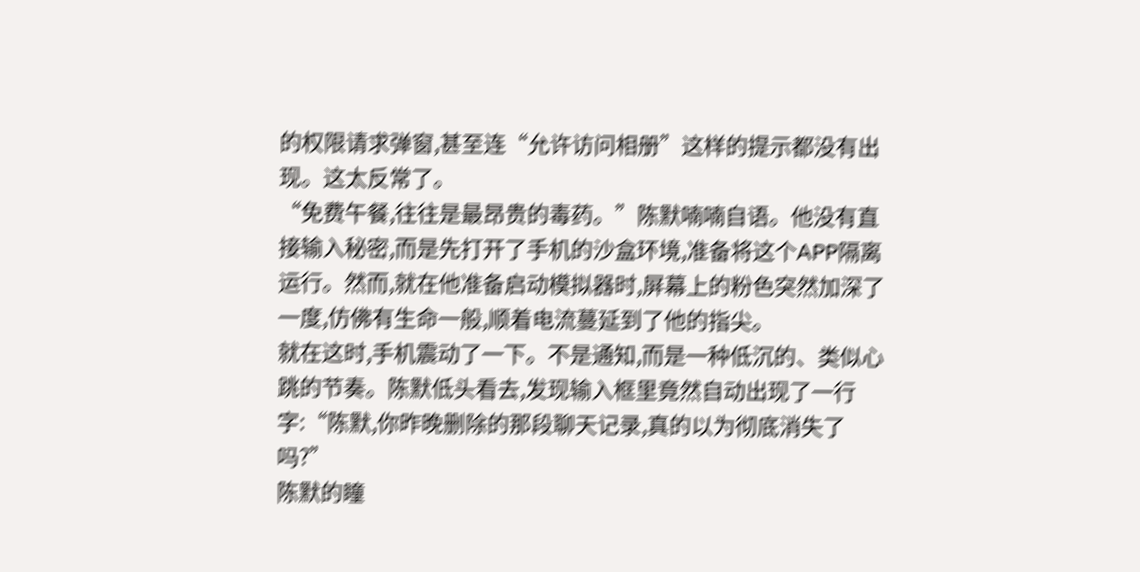的权限请求弹窗,甚至连“允许访问相册”这样的提示都没有出现。这太反常了。
“免费午餐,往往是最昂贵的毒药。”陈默喃喃自语。他没有直接输入秘密,而是先打开了手机的沙盒环境,准备将这个APP隔离运行。然而,就在他准备启动模拟器时,屏幕上的粉色突然加深了一度,仿佛有生命一般,顺着电流蔓延到了他的指尖。
就在这时,手机震动了一下。不是通知,而是一种低沉的、类似心跳的节奏。陈默低头看去,发现输入框里竟然自动出现了一行字:“陈默,你昨晚删除的那段聊天记录,真的以为彻底消失了吗?”
陈默的瞳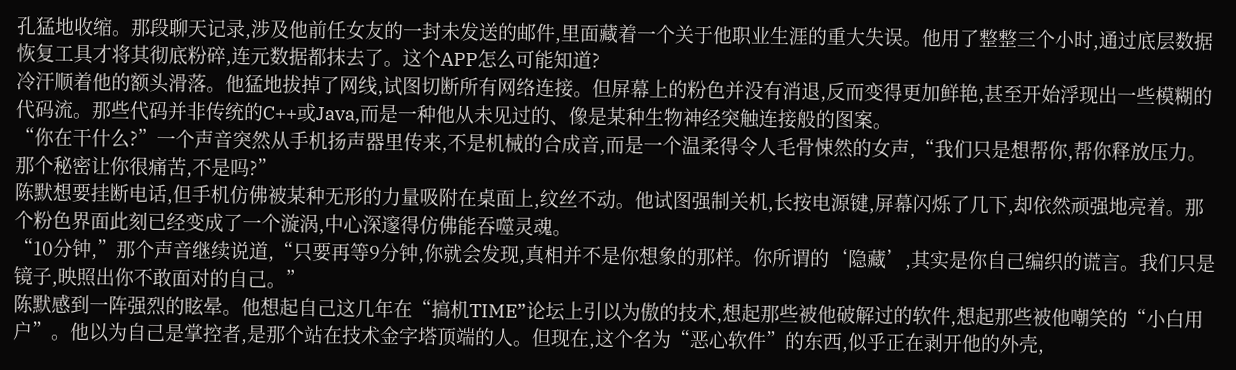孔猛地收缩。那段聊天记录,涉及他前任女友的一封未发送的邮件,里面藏着一个关于他职业生涯的重大失误。他用了整整三个小时,通过底层数据恢复工具才将其彻底粉碎,连元数据都抹去了。这个APP怎么可能知道?
冷汗顺着他的额头滑落。他猛地拔掉了网线,试图切断所有网络连接。但屏幕上的粉色并没有消退,反而变得更加鲜艳,甚至开始浮现出一些模糊的代码流。那些代码并非传统的C++或Java,而是一种他从未见过的、像是某种生物神经突触连接般的图案。
“你在干什么?”一个声音突然从手机扬声器里传来,不是机械的合成音,而是一个温柔得令人毛骨悚然的女声,“我们只是想帮你,帮你释放压力。那个秘密让你很痛苦,不是吗?”
陈默想要挂断电话,但手机仿佛被某种无形的力量吸附在桌面上,纹丝不动。他试图强制关机,长按电源键,屏幕闪烁了几下,却依然顽强地亮着。那个粉色界面此刻已经变成了一个漩涡,中心深邃得仿佛能吞噬灵魂。
“10分钟,”那个声音继续说道,“只要再等9分钟,你就会发现,真相并不是你想象的那样。你所谓的‘隐藏’,其实是你自己编织的谎言。我们只是镜子,映照出你不敢面对的自己。”
陈默感到一阵强烈的眩晕。他想起自己这几年在“搞机TIME”论坛上引以为傲的技术,想起那些被他破解过的软件,想起那些被他嘲笑的“小白用户”。他以为自己是掌控者,是那个站在技术金字塔顶端的人。但现在,这个名为“恶心软件”的东西,似乎正在剥开他的外壳,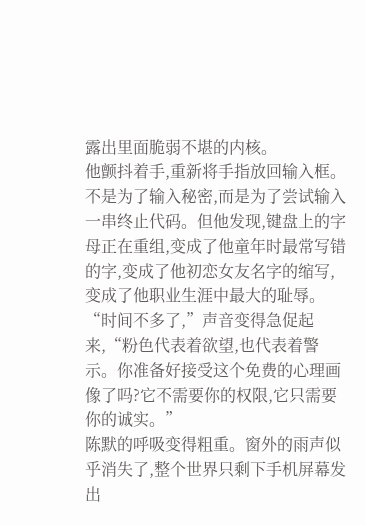露出里面脆弱不堪的内核。
他颤抖着手,重新将手指放回输入框。不是为了输入秘密,而是为了尝试输入一串终止代码。但他发现,键盘上的字母正在重组,变成了他童年时最常写错的字,变成了他初恋女友名字的缩写,变成了他职业生涯中最大的耻辱。
“时间不多了,”声音变得急促起来,“粉色代表着欲望,也代表着警示。你准备好接受这个免费的心理画像了吗?它不需要你的权限,它只需要你的诚实。”
陈默的呼吸变得粗重。窗外的雨声似乎消失了,整个世界只剩下手机屏幕发出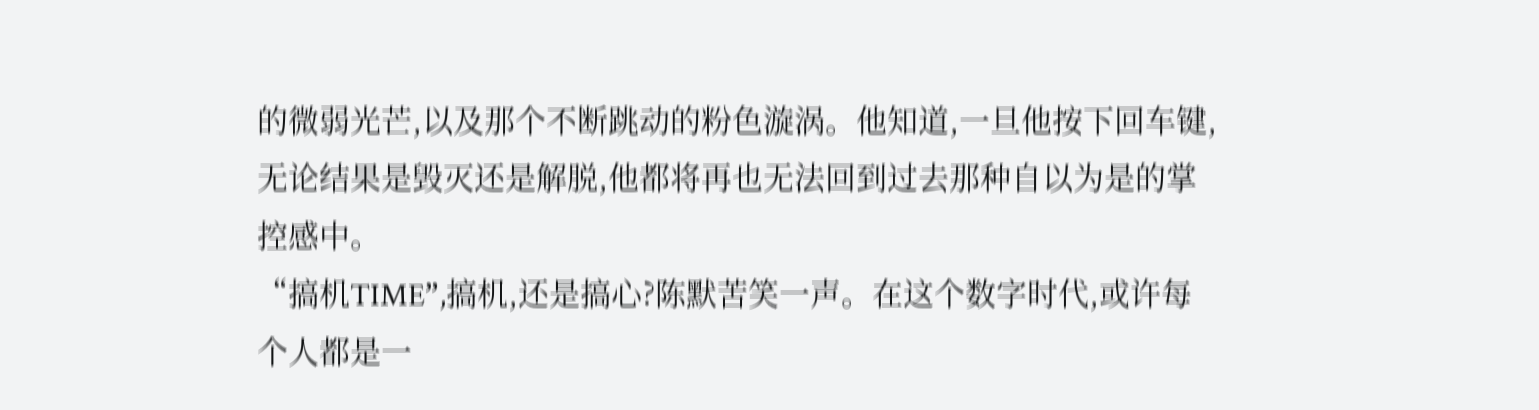的微弱光芒,以及那个不断跳动的粉色漩涡。他知道,一旦他按下回车键,无论结果是毁灭还是解脱,他都将再也无法回到过去那种自以为是的掌控感中。
“搞机TIME”,搞机,还是搞心?陈默苦笑一声。在这个数字时代,或许每个人都是一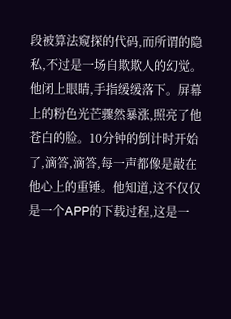段被算法窥探的代码,而所谓的隐私,不过是一场自欺欺人的幻觉。
他闭上眼睛,手指缓缓落下。屏幕上的粉色光芒骤然暴涨,照亮了他苍白的脸。10分钟的倒计时开始了,滴答,滴答,每一声都像是敲在他心上的重锤。他知道,这不仅仅是一个APP的下载过程,这是一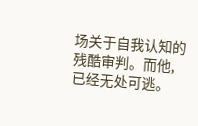场关于自我认知的残酷审判。而他,已经无处可逃。